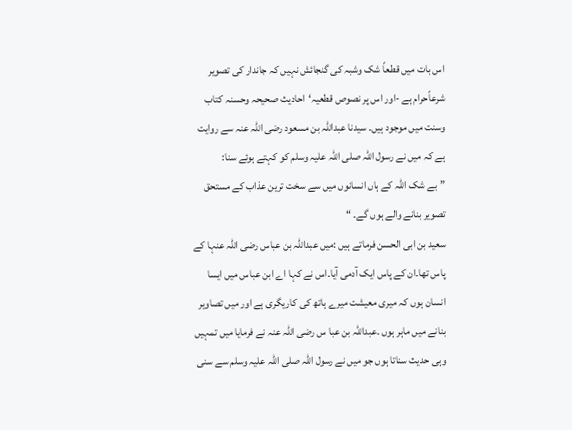اس بات میں قطعاً شک وشبہ کی گنجائش نہیں کہ جاندار کی تصویر شرعاًحرام ہے -اور اس پر نصوص قطعیہ‘احادیث صحیحہ وحسنہ کتاب وسنت میں موجود ہیں۔ سیدنا عبداللہ بن مسعود رضی اللہ عنہ سے روایت ہے کہ میں نے رسول اللہ صلی اللہ علیہ وسلم کو کہتے ہوئے سنا:
”بے شک اللہ کے ہاں انسانوں میں سے سخت ترین عذاب کے مستحق تصویر بنانے والے ہوں گے۔ “
سعید بن ابی الحسن فرماتے ہیں :میں عبداللہ بن عباس رضی اللہ عنہا کے پاس تھا۔ان کے پاس ایک آدمی آیا۔اس نے کہا اے ابن عباس میں ایسا انسان ہوں کہ میری معیشت میرے ہاتھ کی کاریگری ہے اور میں تصاویر بنانے میں ماہر ہوں ۔عبداللہ بن عبا س رضی اللہ عنہ نے فرمایا میں تمہیں وہی حدیث سناتا ہوں جو میں نے رسول اللہ صلی اللہ علیہ وسلم سے سنی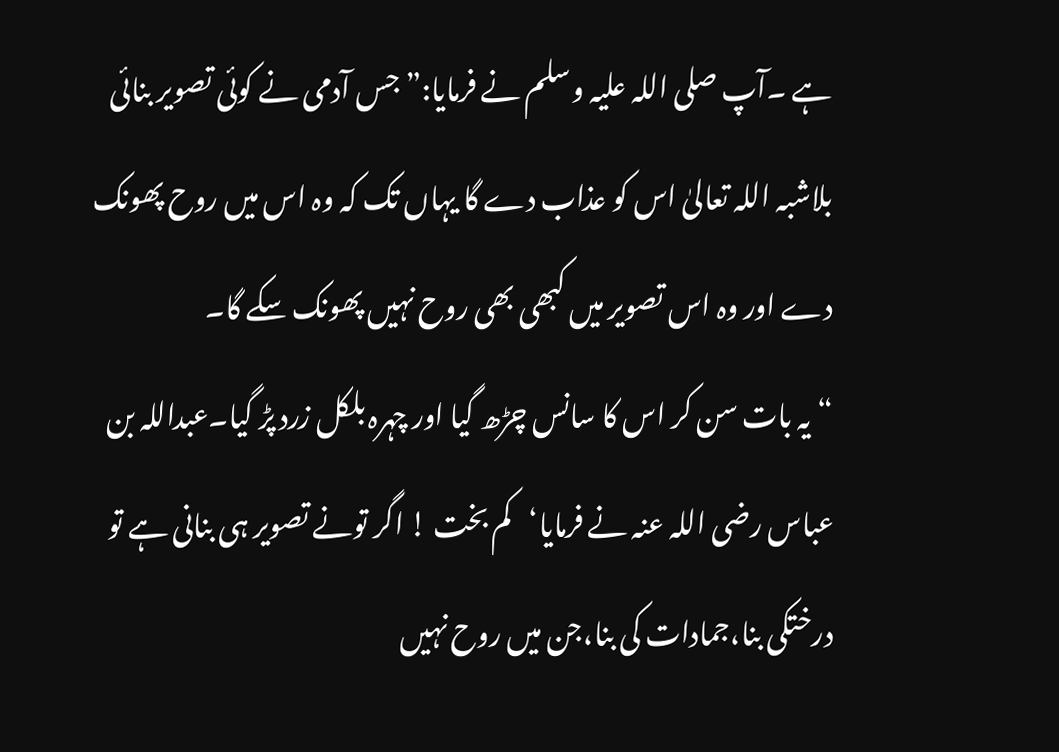ہے ۔آپ صلی اللہ علیہ وسلم نے فرمایا:”جس آدمی نے کوئی تصویر بنائی بلاشبہ اللہ تعالیٰ اس کو عذاب دے گا یہاں تک کہ وہ اس میں روح پھونک دے اور وہ اس تصویر میں کبھی بھی روح نہیں پھونک سکے گا۔
“یہ بات سن کر اس کا سانس چڑھ گیا اور چہرہ بلکل زرد پڑ گیا۔عبداللہ بن عباس رضی اللہ عنہ نے فرمایا‘کم بخت ! اگر تونے تصویر ہی بنانی ہے تو درختکی بنا،جمادات کی بنا،جن میں روح نہیں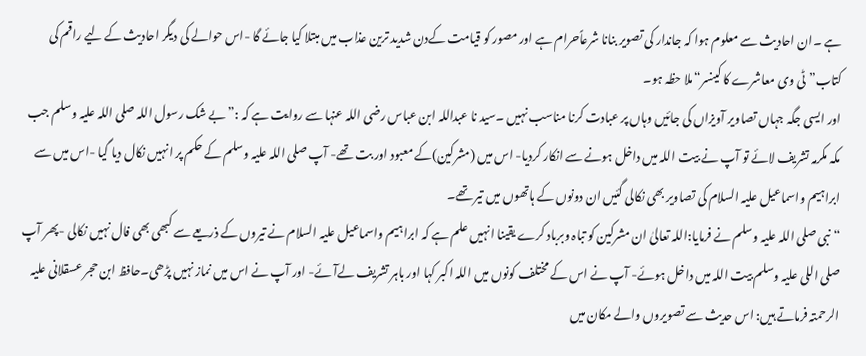ہے ۔ان احادیث سے معلوم ہوا کہ جاندار کی تصویر بنانا شرعاًحرام ہے اور مصور کو قیامت کےدن شدید ترین عذاب میں مبتلا کیا جائے گا -اس حوالے کی دیگر احادیث کے لیے راقم کی کتاب”ٹی وی معاشرے کا کینسر“ملا حظہ ہو۔
اور ایسی جگہ جہاں تصاویر آویزاں کی جائیں وہاں پر عبادت کرنا مناسب نہیں ۔سید نا عبداللہ ابن عباس رضی اللہ عنہا سے روایت ہے کہ :”بے شک رسول اللہ صلی اللہ علیہ وسلم جب مکہ مکرمہ تشریف لائے تو آپ نے بیت اللہ میں داخل ہونے سے انکار کردیا- اس میں (مشرکین)کے معبود اور بت تھے- آپ صلی اللہ علیہ وسلم کے حکم پر انہیں نکال دیا گیا -اس میں سے ابراہیم واسماعیل علیہ السلام کی تصاویر بھی نکالی گئیں ان دونوں کے ہاتھوں میں تیر تھے۔
“نبی صلی اللہ علیہ وسلم نے فرمایا:اللہ تعالیٰ ان مشرکین کو تباہ وبرباد کرے یقینا انہیں علم ہے کہ ابراہیم واسماعیل علیہ السلام نے تیروں کے ذریعے سے کبھی بھی فال نہیں نکالی -پھر آپ صلی اللی علیہ وسلم بیت اللہ میں داخل ہوئے- آپ نے اس کے مختلف کونوں میں اللہ اکبر کہا اور باہر تشریف لےآئے- اور آپ نے اس میں نماز نہیں پڑھی۔حافظ ابن حجر عسقلانی علیہ الرحمتہ فرماتے ہیں: اس حدیث سے تصویروں والے مکان میں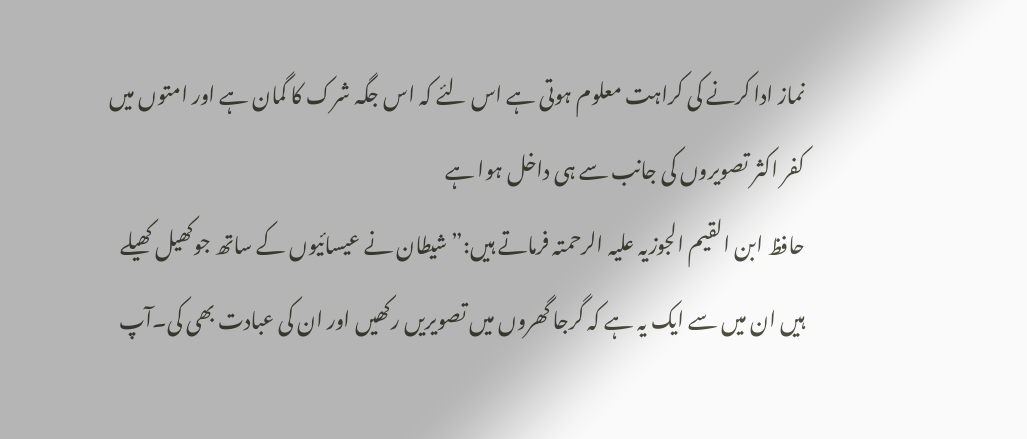نماز ادا کرنے کی کراہت معلوم ہوتی ہے اس لئے کہ اس جگہ شرک کا گمان ہے اور امتوں میں کفر اکثر تصویروں کی جانب سے ہی داخل ہوا ہے
حافظ ابن القیم الجوزیہ علیہ الرحمتہ فرماتے ہیں:”شیطان نے عیسائیوں کے ساتھ جوکھیل کھیلے ہیں ان میں سے ایک یہ ہے کہ گرجا گھروں میں تصویریں رکھیں اور ان کی عبادت بھی کی۔آپ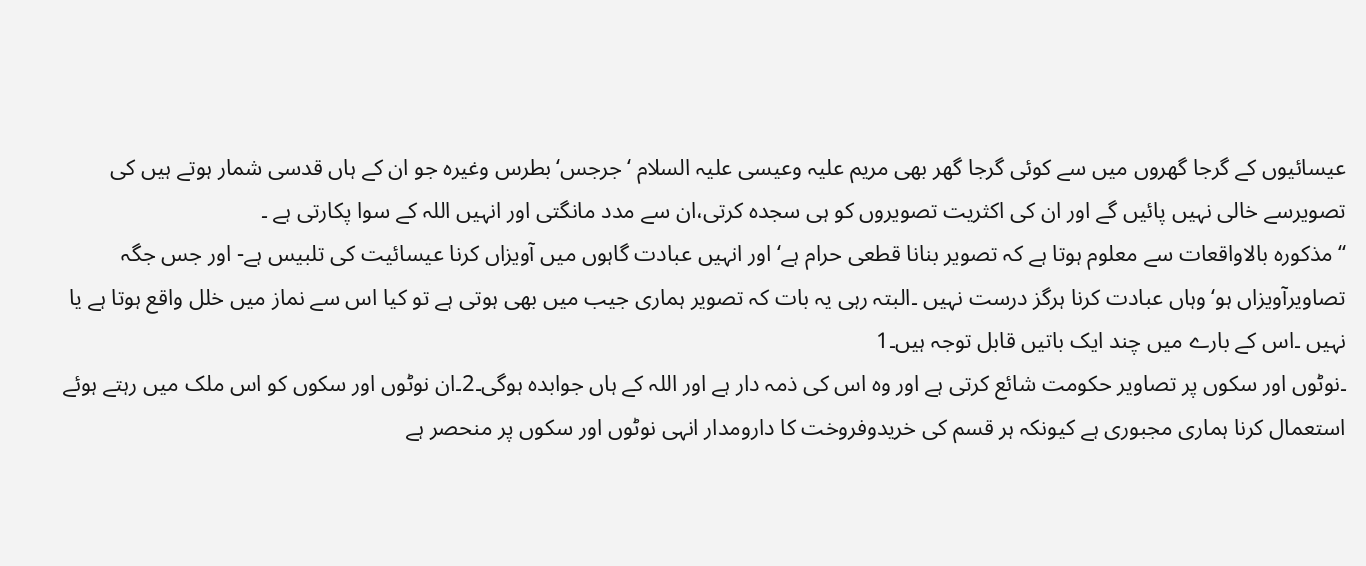عیسائیوں کے گرجا گھروں میں سے کوئی گرجا گھر بھی مریم علیہ وعیسی علیہ السلام ‘جرجس‘بطرس وغیرہ جو ان کے ہاں قدسی شمار ہوتے ہیں کی تصویرسے خالی نہیں پائیں گے اور ان کی اکثریت تصویروں کو ہی سجدہ کرتی،ان سے مدد مانگتی اور انہیں اللہ کے سوا پکارتی ہے ۔
“مذکورہ بالاواقعات سے معلوم ہوتا ہے کہ تصویر بنانا قطعی حرام ہے‘ اور انہیں عبادت گاہوں میں آویزاں کرنا عیسائیت کی تلبیس ہے- اور جس جگہ تصاویرآویزاں ہو‘وہاں عبادت کرنا ہرگز درست نہیں ۔البتہ رہی یہ بات کہ تصویر ہماری جیب میں بھی ہوتی ہے تو کیا اس سے نماز میں خلل واقع ہوتا ہے یا نہیں ۔اس کے بارے میں چند ایک باتیں قابل توجہ ہیں۔1
۔نوٹوں اور سکوں پر تصاویر حکومت شائع کرتی ہے اور وہ اس کی ذمہ دار ہے اور اللہ کے ہاں جوابدہ ہوگی۔2۔ان نوٹوں اور سکوں کو اس ملک میں رہتے ہوئے استعمال کرنا ہماری مجبوری ہے کیونکہ ہر قسم کی خریدوفروخت کا دارومدار انہی نوٹوں اور سکوں پر منحصر ہے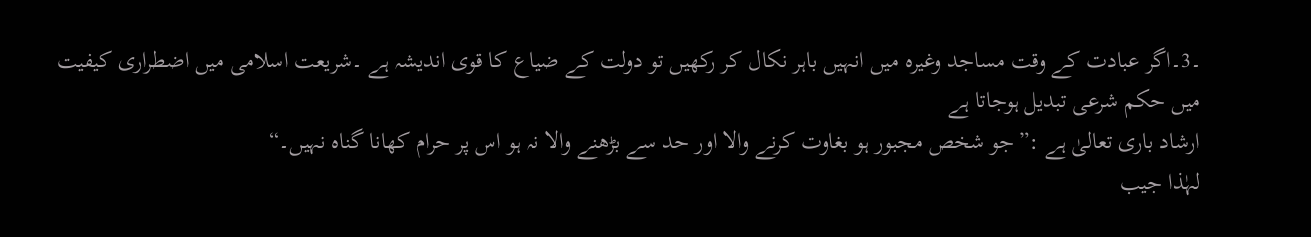۔3۔اگر عبادت کے وقت مساجد وغیرہ میں انہیں باہر نکال کر رکھیں تو دولت کے ضیاع کا قوی اندیشہ ہے ۔شریعت اسلامی میں اضطراری کیفیت میں حکم شرعی تبدیل ہوجاتا ہے
ارشاد باری تعالیٰ ہے :”جو شخص مجبور ہو بغاوت کرنے والا اور حد سے بڑھنے والا نہ ہو اس پر حرام کھانا گناہ نہیں۔“
لہٰذا جیب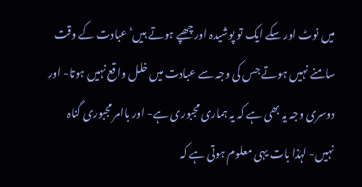میں نوٹ اور سکے ایک تو پوشیدہ اور چھپے ہوتے ہیں‘عبادت کے وقت سامنے نہیں ہوتے جس کی وجہ سے عبادت میں خلل واقع نہیں ہوتا- اور دوسری وجہ یہ بھی ہے کہ یہ ہماری مجبوری ہے- اور باامر مجبوری گناہ نہیں- لہٰذا بات یہی معلوم ہوتی ہے کہ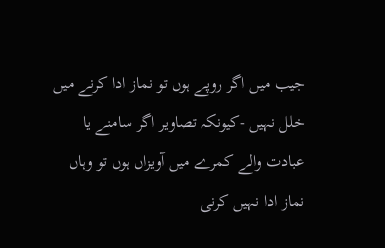جیب میں اگر روپے ہوں تو نماز ادا کرنے میں خلل نہیں -کیونکہ تصاویر اگر سامنے یا عبادت والے کمرے میں آویزاں ہوں تو وہاں نماز ادا نہیں کرنی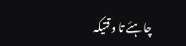چاہئے تا وقتیکہ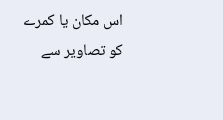اس مکان یا کمرے کو تصاویر سے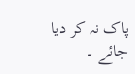پاک نہ کر دیا جائے ۔